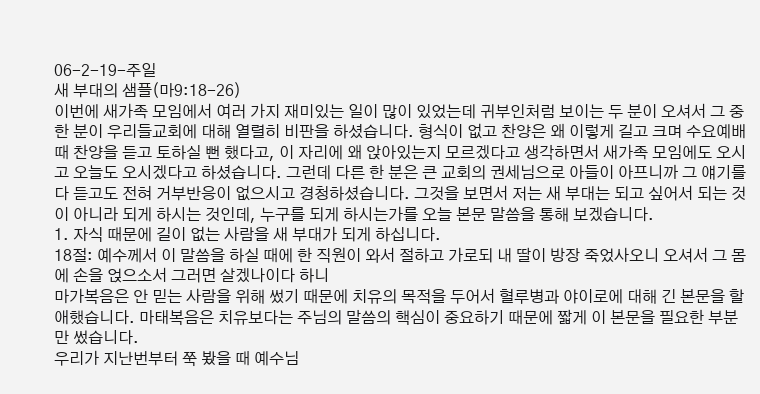06-2-19-주일
새 부대의 샘플(마9:18-26)
이번에 새가족 모임에서 여러 가지 재미있는 일이 많이 있었는데 귀부인처럼 보이는 두 분이 오셔서 그 중 한 분이 우리들교회에 대해 열렬히 비판을 하셨습니다. 형식이 없고 찬양은 왜 이렇게 길고 크며 수요예배 때 찬양을 듣고 토하실 뻔 했다고, 이 자리에 왜 앉아있는지 모르겠다고 생각하면서 새가족 모임에도 오시고 오늘도 오시겠다고 하셨습니다. 그런데 다른 한 분은 큰 교회의 권세님으로 아들이 아프니까 그 얘기를 다 듣고도 전혀 거부반응이 없으시고 경청하셨습니다. 그것을 보면서 저는 새 부대는 되고 싶어서 되는 것이 아니라 되게 하시는 것인데, 누구를 되게 하시는가를 오늘 본문 말씀을 통해 보겠습니다.
1. 자식 때문에 길이 없는 사람을 새 부대가 되게 하십니다.
18절: 예수께서 이 말씀을 하실 때에 한 직원이 와서 절하고 가로되 내 딸이 방장 죽었사오니 오셔서 그 몸에 손을 얹으소서 그러면 살겠나이다 하니
마가복음은 안 믿는 사람을 위해 썼기 때문에 치유의 목적을 두어서 혈루병과 야이로에 대해 긴 본문을 할애했습니다. 마태복음은 치유보다는 주님의 말씀의 핵심이 중요하기 때문에 짧게 이 본문을 필요한 부분만 썼습니다.
우리가 지난번부터 쭉 봤을 때 예수님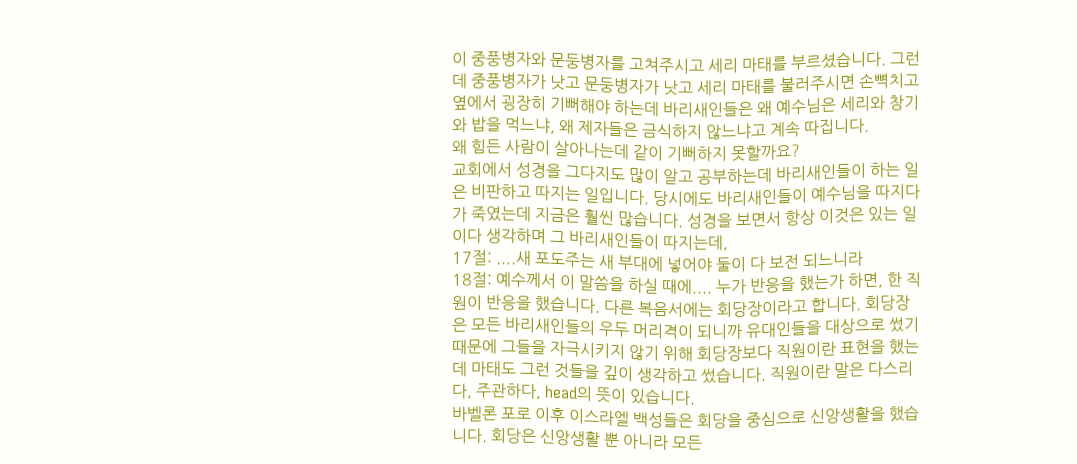이 중풍병자와 문둥병자를 고쳐주시고 세리 마태를 부르셨습니다. 그런데 중풍병자가 낫고 문둥병자가 낫고 세리 마태를 불러주시면 손뼉치고 옆에서 굉장히 기뻐해야 하는데 바리새인들은 왜 예수님은 세리와 창기와 밥을 먹느냐, 왜 제자들은 금식하지 않느냐고 계속 따집니다.
왜 힘든 사람이 살아나는데 같이 기뻐하지 못할까요?
교회에서 성경을 그다지도 많이 알고 공부하는데 바리새인들이 하는 일은 비판하고 따지는 일입니다. 당시에도 바리새인들이 예수님을 따지다가 죽였는데 지금은 훨씬 많습니다. 성경을 보면서 항상 이것은 있는 일이다 생각하며 그 바리새인들이 따지는데,
17절: ....새 포도주는 새 부대에 넣어야 둘이 다 보전 되느니라
18절: 예수께서 이 말씀을 하실 때에.... 누가 반응을 했는가 하면, 한 직원이 반응을 했습니다. 다른 복음서에는 회당장이라고 합니다. 회당장은 모든 바리새인들의 우두 머리격이 되니까 유대인들을 대상으로 썼기 때문에 그들을 자극시키지 않기 위해 회당장보다 직원이란 표현을 했는데 마태도 그런 것들을 깊이 생각하고 썼습니다. 직원이란 말은 다스리다, 주관하다, head의 뜻이 있습니다.
바벨론 포로 이후 이스라엘 백성들은 회당을 중심으로 신앙생활을 했습니다. 회당은 신앙생활 뿐 아니라 모든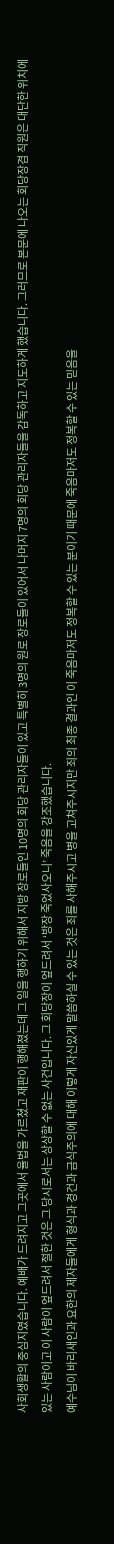사회생활의 중심지였습니다. 예배가 드려지고 그곳에서 율법을 가르쳤고 재판이 행해졌는데 그 일을 행하기 위해서 지방 장로들인 10명의 회당 관리자들이 있고 특별히 3명의 원로 장로들이 있어서 나머지 7명의 회당 관리자들을 감독하고 지도하게 했습니다. 그러므로 본문에 나오는 회당장겸 직원은 대단한 위치에 있는 사람이고 이 사람이 엎드려서 절한 것은 그 당시로서는 상상할 수 없는 사건입니다. 그 회당장이 엎드려서 ‘방장 죽었사오니’ 죽음을 강조했습니다.
예수님이 바리새인과 요한의 제자들에게 형식과 경건과 금식주의에 대해 이렇게 자신있게 말씀하실 수 있는 것은 죄를 사해주시고 병을 고쳐주시지만 죄의 최종 결과인 이 죽음마저도 정복할 수 있는 분이기 때문에 죽음마저도 정복할 수 있는 믿음을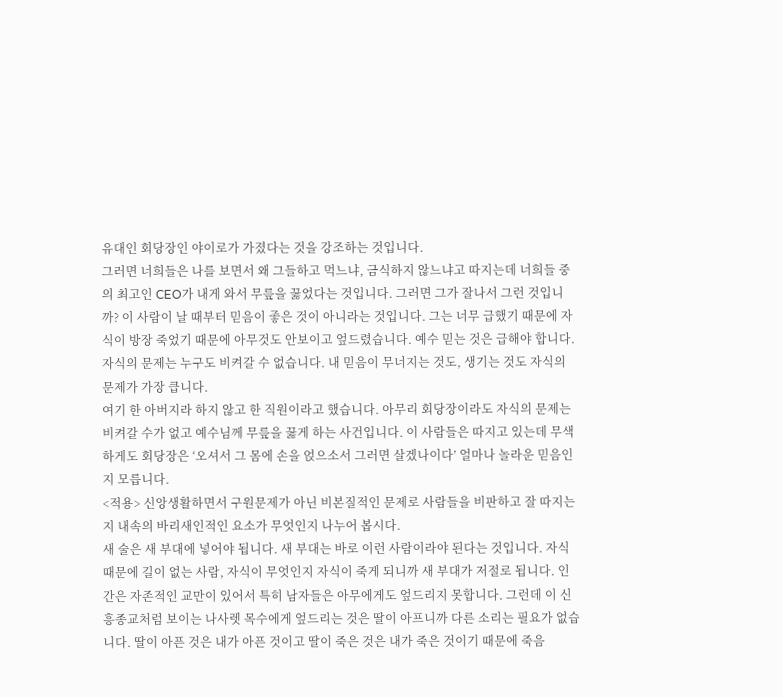유대인 회당장인 야이로가 가졌다는 것을 강조하는 것입니다.
그러면 너희들은 나를 보면서 왜 그들하고 먹느냐, 금식하지 않느냐고 따지는데 너희들 중의 최고인 CEO가 내게 와서 무릎을 꿇었다는 것입니다. 그러면 그가 잘나서 그런 것입니까? 이 사람이 날 때부터 믿음이 좋은 것이 아니라는 것입니다. 그는 너무 급했기 때문에 자식이 방장 죽었기 때문에 아무것도 안보이고 엎드렸습니다. 예수 믿는 것은 급해야 합니다. 자식의 문제는 누구도 비켜갈 수 없습니다. 내 믿음이 무너지는 것도, 생기는 것도 자식의 문제가 가장 큽니다.
여기 한 아버지라 하지 않고 한 직원이라고 했습니다. 아무리 회당장이라도 자식의 문제는 비켜갈 수가 없고 예수님께 무릎을 꿇게 하는 사건입니다. 이 사람들은 따지고 있는데 무색하게도 회당장은 ‘오셔서 그 몸에 손을 얹으소서 그러면 살겠나이다’ 얼마나 놀라운 믿음인지 모릅니다.
<적용> 신앙생활하면서 구원문제가 아닌 비본질적인 문제로 사람들을 비판하고 잘 따지는지 내속의 바리새인적인 요소가 무엇인지 나누어 봅시다.
새 술은 새 부대에 넣어야 됩니다. 새 부대는 바로 이런 사람이라야 된다는 것입니다. 자식 때문에 길이 없는 사람, 자식이 무엇인지 자식이 죽게 되니까 새 부대가 저절로 됩니다. 인간은 자존적인 교만이 있어서 특히 남자들은 아무에게도 엎드리지 못합니다. 그런데 이 신흥종교처럼 보이는 나사렛 목수에게 엎드리는 것은 딸이 아프니까 다른 소리는 필요가 없습니다. 딸이 아픈 것은 내가 아픈 것이고 딸이 죽은 것은 내가 죽은 것이기 때문에 죽음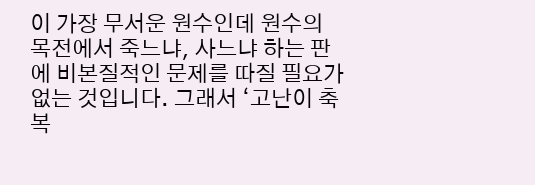이 가장 무서운 원수인데 원수의 목전에서 죽느냐, 사느냐 하는 판에 비본질적인 문제를 따질 필요가 없는 것입니다. 그래서 ‘고난이 축복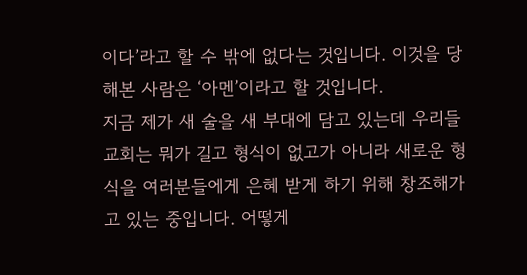이다’라고 할 수 밖에 없다는 것입니다. 이것을 당해본 사람은 ‘아멘’이라고 할 것입니다.
지금 제가 새 술을 새 부대에 담고 있는데 우리들교회는 뭐가 길고 형식이 없고가 아니라 새로운 형식을 여러분들에게 은혜 받게 하기 위해 창조해가고 있는 중입니다. 어떻게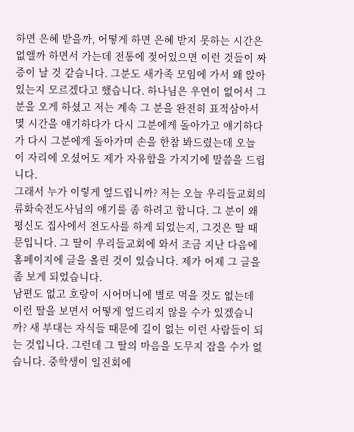하면 은혜 받을까, 어떻게 하면 은혜 받지 못하는 시간은 없앨까 하면서 가는데 전통에 젖어있으면 이런 것들이 짜증이 날 것 같습니다. 그분도 새가족 모임에 가서 왜 앉아 있는지 모르겠다고 했습니다. 하나님은 우연이 없어서 그 분을 오게 하셨고 저는 계속 그 분을 완전히 표적삼아서 몇 시간을 얘기하다가 다시 그분에게 돌아가고 얘기하다가 다시 그분에게 돌아가며 손을 한참 봐드렸는데 오늘 이 자리에 오셨어도 제가 자유함을 가지기에 말씀을 드립니다.
그래서 누가 이렇게 엎드립니까? 저는 오늘 우리들교회의 류화숙전도사님의 얘기를 좀 하려고 합니다. 그 분이 왜 평신도 집사에서 전도사를 하게 되었는지, 그것은 딸 때문입니다. 그 딸이 우리들교회에 와서 조금 지난 다음에 홈페이지에 글을 올린 것이 있습니다. 제가 어제 그 글을 좀 보게 되었습니다.
남편도 없고 호랑이 시어머니에 별로 먹을 것도 없는데 이런 딸을 보면서 어떻게 엎드리지 않을 수가 있겠습니까? 새 부대는 자식들 때문에 길이 없는 이런 사람들이 되는 것입니다. 그런데 그 딸의 마음을 도무지 잡을 수가 없습니다. 중학생이 일진회에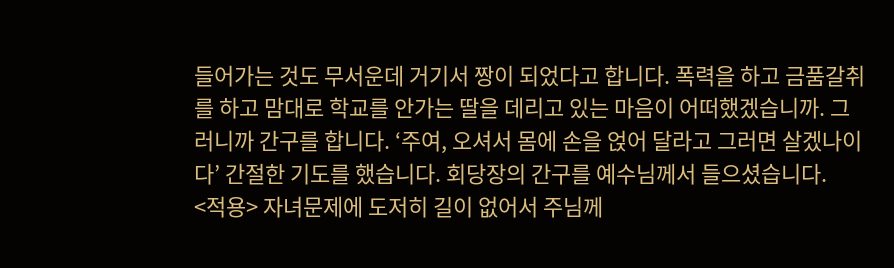들어가는 것도 무서운데 거기서 짱이 되었다고 합니다. 폭력을 하고 금품갈취를 하고 맘대로 학교를 안가는 딸을 데리고 있는 마음이 어떠했겠습니까. 그러니까 간구를 합니다. ‘주여, 오셔서 몸에 손을 얹어 달라고 그러면 살겠나이다’ 간절한 기도를 했습니다. 회당장의 간구를 예수님께서 들으셨습니다.
<적용> 자녀문제에 도저히 길이 없어서 주님께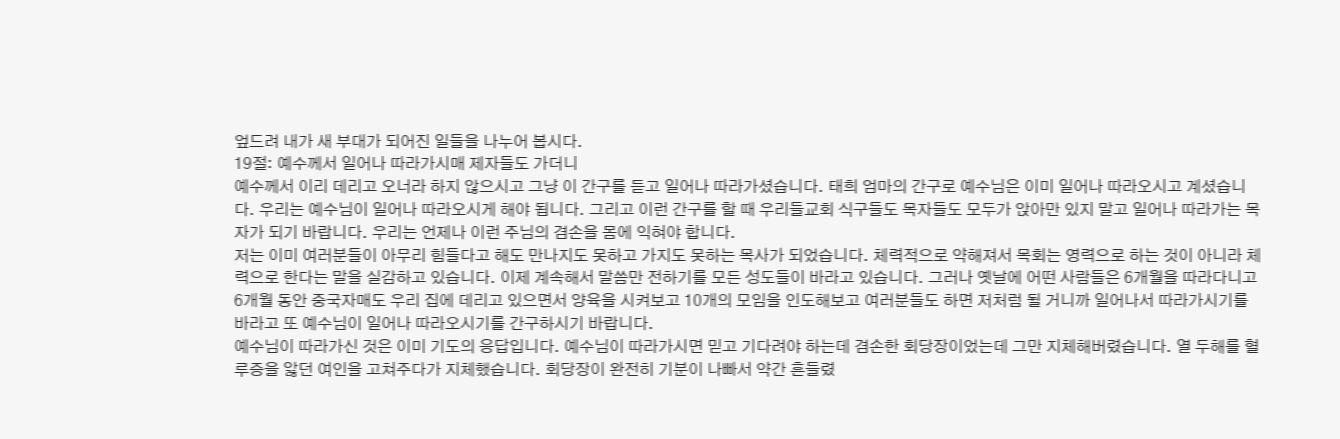엎드려 내가 새 부대가 되어진 일들을 나누어 봅시다.
19절: 예수께서 일어나 따라가시매 제자들도 가더니
예수께서 이리 데리고 오너라 하지 않으시고 그냥 이 간구를 듣고 일어나 따라가셨습니다. 태희 엄마의 간구로 예수님은 이미 일어나 따라오시고 계셨습니다. 우리는 예수님이 일어나 따라오시게 해야 됩니다. 그리고 이런 간구를 할 때 우리들교회 식구들도 목자들도 모두가 앉아만 있지 말고 일어나 따라가는 목자가 되기 바랍니다. 우리는 언제나 이런 주님의 겸손을 몸에 익혀야 합니다.
저는 이미 여러분들이 아무리 힘들다고 해도 만나지도 못하고 가지도 못하는 목사가 되었습니다. 체력적으로 약해져서 목회는 영력으로 하는 것이 아니라 체력으로 한다는 말을 실감하고 있습니다. 이제 계속해서 말씀만 전하기를 모든 성도들이 바라고 있습니다. 그러나 옛날에 어떤 사람들은 6개월을 따라다니고 6개월 동안 중국자매도 우리 집에 데리고 있으면서 양육을 시켜보고 10개의 모임을 인도해보고 여러분들도 하면 저처럼 될 거니까 일어나서 따라가시기를 바라고 또 예수님이 일어나 따라오시기를 간구하시기 바랍니다.
예수님이 따라가신 것은 이미 기도의 응답입니다. 예수님이 따라가시면 믿고 기다려야 하는데 겸손한 회당장이었는데 그만 지체해버렸습니다. 열 두해를 혈루증을 앓던 여인을 고쳐주다가 지체했습니다. 회당장이 완전히 기분이 나빠서 약간 흔들렸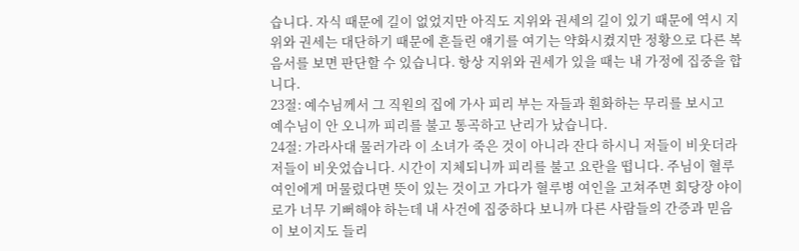습니다. 자식 때문에 길이 없었지만 아직도 지위와 권세의 길이 있기 때문에 역시 지위와 권세는 대단하기 때문에 흔들린 얘기를 여기는 약화시켰지만 정황으로 다른 복음서를 보면 판단할 수 있습니다. 항상 지위와 권세가 있을 때는 내 가정에 집중을 합니다.
23절: 예수님께서 그 직원의 집에 가사 피리 부는 자들과 훤화하는 무리를 보시고
예수님이 안 오니까 피리를 불고 통곡하고 난리가 났습니다.
24절: 가라사대 물러가라 이 소녀가 죽은 것이 아니라 잔다 하시니 저들이 비웃더라
저들이 비웃었습니다. 시간이 지체되니까 피리를 불고 요란을 떱니다. 주님이 혈루여인에게 머물렀다면 뜻이 있는 것이고 가다가 혈루병 여인을 고쳐주면 회당장 야이로가 너무 기뻐해야 하는데 내 사건에 집중하다 보니까 다른 사람들의 간증과 믿음이 보이지도 들리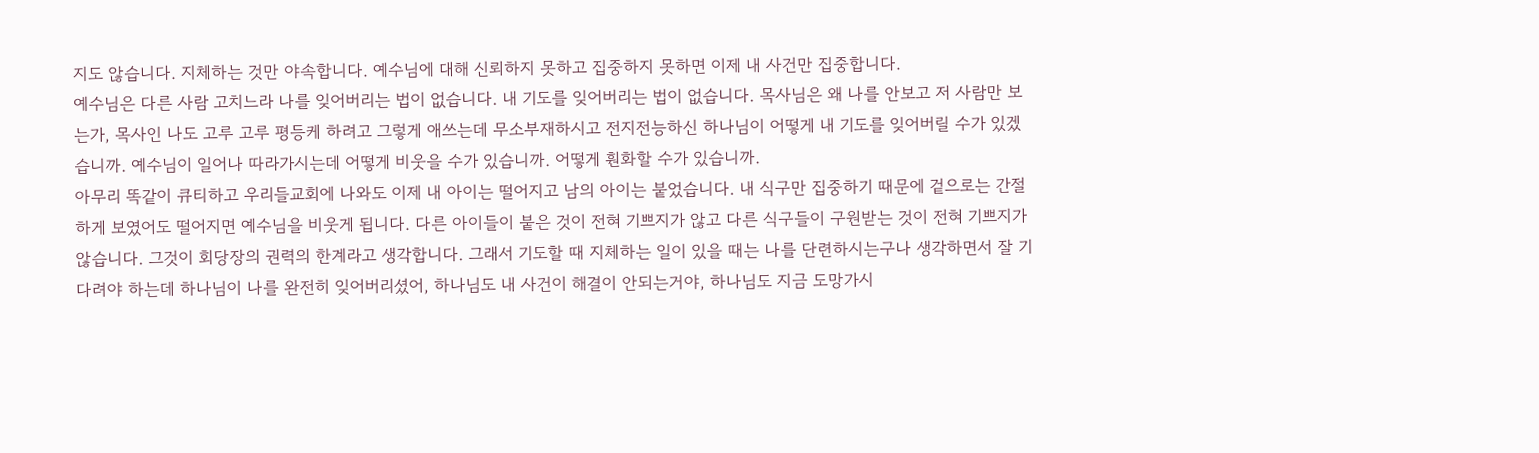지도 않습니다. 지체하는 것만 야속합니다. 예수님에 대해 신뢰하지 못하고 집중하지 못하면 이제 내 사건만 집중합니다.
예수님은 다른 사람 고치느라 나를 잊어버리는 법이 없습니다. 내 기도를 잊어버리는 법이 없습니다. 목사님은 왜 나를 안보고 저 사람만 보는가, 목사인 나도 고루 고루 평등케 하려고 그렇게 애쓰는데 무소부재하시고 전지전능하신 하나님이 어떻게 내 기도를 잊어버릴 수가 있겠습니까. 예수님이 일어나 따라가시는데 어떻게 비웃을 수가 있습니까. 어떻게 훤화할 수가 있습니까.
아무리 똑같이 큐티하고 우리들교회에 나와도 이제 내 아이는 떨어지고 남의 아이는 붙었습니다. 내 식구만 집중하기 때문에 겉으로는 간절하게 보였어도 떨어지면 예수님을 비웃게 됩니다. 다른 아이들이 붙은 것이 전혀 기쁘지가 않고 다른 식구들이 구원받는 것이 전혀 기쁘지가 않습니다. 그것이 회당장의 권력의 한계라고 생각합니다. 그래서 기도할 때 지체하는 일이 있을 때는 나를 단련하시는구나 생각하면서 잘 기다려야 하는데 하나님이 나를 완전히 잊어버리셨어, 하나님도 내 사건이 해결이 안되는거야, 하나님도 지금 도망가시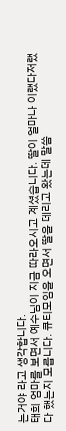는거야 라고 생각합니다.
태희 엄마를 보면서 예수님이 지금 따라오시고 계셨습니다. 딸이 얼마나 이랬다저랬다 했는지 모릅니다. 큐티모임을 오면서 딸을 데리고 왔는데 말씀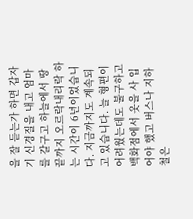을 잘 듣는가 하면 갑자기 신경질을 내고 엄마를 갈구고 하늘에서 땅 끝까지 오르락내리락 하는 시간이 6년이었습니다. 지금까지도 계속되고 있습니다. 늘 형편이 어려웠는데도 불구하고 백화점에서 옷을 사 입어야 했고 버스나 지하철은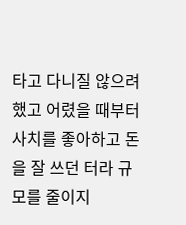타고 다니질 않으려 했고 어렸을 때부터 사치를 좋아하고 돈을 잘 쓰던 터라 규모를 줄이지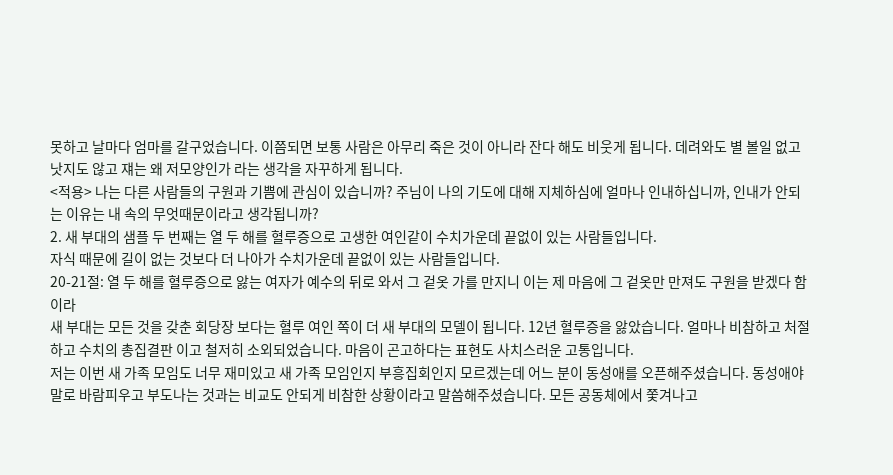못하고 날마다 엄마를 갈구었습니다. 이쯤되면 보통 사람은 아무리 죽은 것이 아니라 잔다 해도 비웃게 됩니다. 데려와도 별 볼일 없고 낫지도 않고 쟤는 왜 저모양인가 라는 생각을 자꾸하게 됩니다.
<적용> 나는 다른 사람들의 구원과 기쁨에 관심이 있습니까? 주님이 나의 기도에 대해 지체하심에 얼마나 인내하십니까, 인내가 안되는 이유는 내 속의 무엇때문이라고 생각됩니까?
2. 새 부대의 샘플 두 번째는 열 두 해를 혈루증으로 고생한 여인같이 수치가운데 끝없이 있는 사람들입니다.
자식 때문에 길이 없는 것보다 더 나아가 수치가운데 끝없이 있는 사람들입니다.
20-21절: 열 두 해를 혈루증으로 앓는 여자가 예수의 뒤로 와서 그 겉옷 가를 만지니 이는 제 마음에 그 겉옷만 만져도 구원을 받겠다 함이라
새 부대는 모든 것을 갖춘 회당장 보다는 혈루 여인 쪽이 더 새 부대의 모델이 됩니다. 12년 혈루증을 앓았습니다. 얼마나 비참하고 처절하고 수치의 총집결판 이고 철저히 소외되었습니다. 마음이 곤고하다는 표현도 사치스러운 고통입니다.
저는 이번 새 가족 모임도 너무 재미있고 새 가족 모임인지 부흥집회인지 모르겠는데 어느 분이 동성애를 오픈해주셨습니다. 동성애야말로 바람피우고 부도나는 것과는 비교도 안되게 비참한 상황이라고 말씀해주셨습니다. 모든 공동체에서 쫓겨나고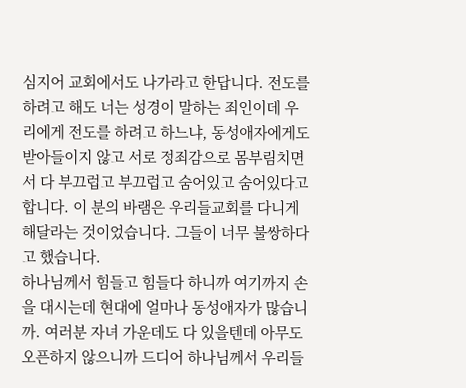심지어 교회에서도 나가라고 한답니다. 전도를 하려고 해도 너는 성경이 말하는 죄인이데 우리에게 전도를 하려고 하느냐, 동성애자에게도 받아들이지 않고 서로 정죄감으로 몸부림치면서 다 부끄럽고 부끄럽고 숨어있고 숨어있다고 합니다. 이 분의 바램은 우리들교회를 다니게 해달라는 것이었습니다. 그들이 너무 불쌍하다고 했습니다.
하나님께서 힘들고 힘들다 하니까 여기까지 손을 대시는데 현대에 얼마나 동성애자가 많습니까. 여러분 자녀 가운데도 다 있을텐데 아무도 오픈하지 않으니까 드디어 하나님께서 우리들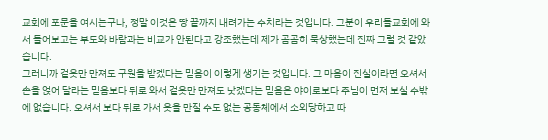교회에 포문을 여시는구나, 정말 이것은 땅 끝까지 내려가는 수치라는 것입니다. 그분이 우리들교회에 와서 들어보고는 부도와 바람과는 비교가 안된다고 강조했는데 제가 곰곰히 묵상했는데 진짜 그럴 것 같았습니다.
그러니까 겉옷만 만져도 구원을 받겠다는 믿음이 이렇게 생기는 것입니다. 그 마음이 진실이라면 오셔서 손을 얹어 달라는 믿음보다 뒤로 와서 겉옷만 만져도 낫겠다는 믿음은 야이로보다 주님이 먼저 보실 수밖에 없습니다. 오셔서 보다 뒤로 가서 옷을 만질 수도 없는 공동체에서 소외당하고 따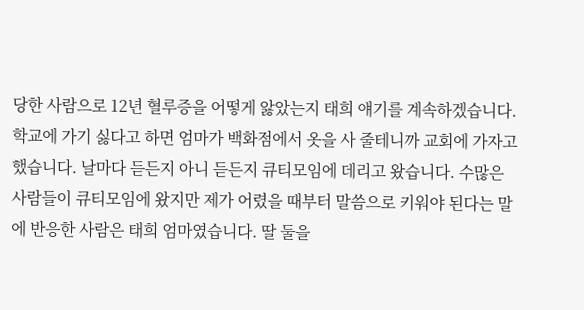당한 사람으로 12년 혈루증을 어떻게 앓았는지 태희 얘기를 계속하겠습니다.
학교에 가기 싫다고 하면 엄마가 백화점에서 옷을 사 줄테니까 교회에 가자고 했습니다. 날마다 듣든지 아니 듣든지 큐티모임에 데리고 왔습니다. 수많은 사람들이 큐티모임에 왔지만 제가 어렸을 때부터 말씀으로 키워야 된다는 말에 반응한 사람은 태희 엄마였습니다. 딸 둘을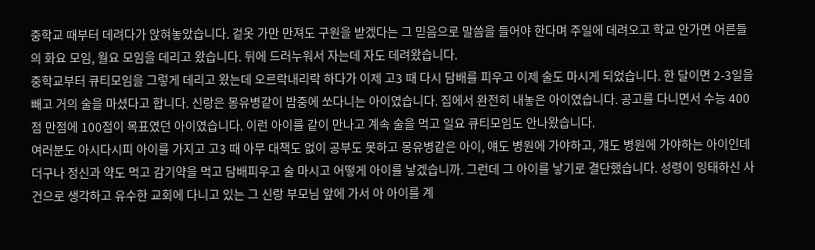중학교 때부터 데려다가 앉혀놓았습니다. 겉옷 가만 만져도 구원을 받겠다는 그 믿음으로 말씀을 들어야 한다며 주일에 데려오고 학교 안가면 어른들의 화요 모임, 월요 모임을 데리고 왔습니다. 뒤에 드러누워서 자는데 자도 데려왔습니다.
중학교부터 큐티모임을 그렇게 데리고 왔는데 오르락내리락 하다가 이제 고3 때 다시 담배를 피우고 이제 술도 마시게 되었습니다. 한 달이면 2-3일을 빼고 거의 술을 마셨다고 합니다. 신랑은 몽유병같이 밤중에 쏘다니는 아이였습니다. 집에서 완전히 내놓은 아이였습니다. 공고를 다니면서 수능 400점 만점에 100점이 목표였던 아이였습니다. 이런 아이를 같이 만나고 계속 술을 먹고 일요 큐티모임도 안나왔습니다.
여러분도 아시다시피 아이를 가지고 고3 때 아무 대책도 없이 공부도 못하고 몽유병같은 아이, 얘도 병원에 가야하고, 걔도 병원에 가야하는 아이인데 더구나 정신과 약도 먹고 감기약을 먹고 담배피우고 술 마시고 어떻게 아이를 낳겠습니까. 그런데 그 아이를 낳기로 결단했습니다. 성령이 잉태하신 사건으로 생각하고 유수한 교회에 다니고 있는 그 신랑 부모님 앞에 가서 아 아이를 계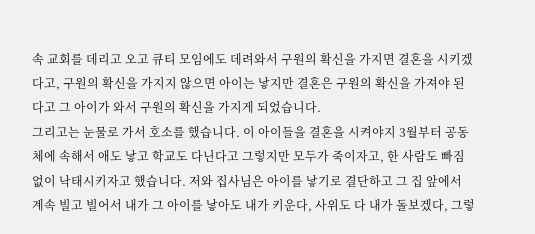속 교회를 데리고 오고 큐티 모임에도 데려와서 구원의 확신을 가지면 결혼을 시키겠다고, 구원의 확신을 가지지 않으면 아이는 낳지만 결혼은 구원의 확신을 가져야 된다고 그 아이가 와서 구원의 확신을 가지게 되었습니다.
그리고는 눈물로 가서 호소를 했습니다. 이 아이들을 결혼을 시켜야지 3월부터 공동체에 속해서 애도 낳고 학교도 다닌다고 그렇지만 모두가 죽이자고, 한 사람도 빠짐없이 낙태시키자고 했습니다. 저와 집사님은 아이를 낳기로 결단하고 그 집 앞에서 계속 빌고 빌어서 내가 그 아이를 낳아도 내가 키운다, 사위도 다 내가 돌보겠다, 그렇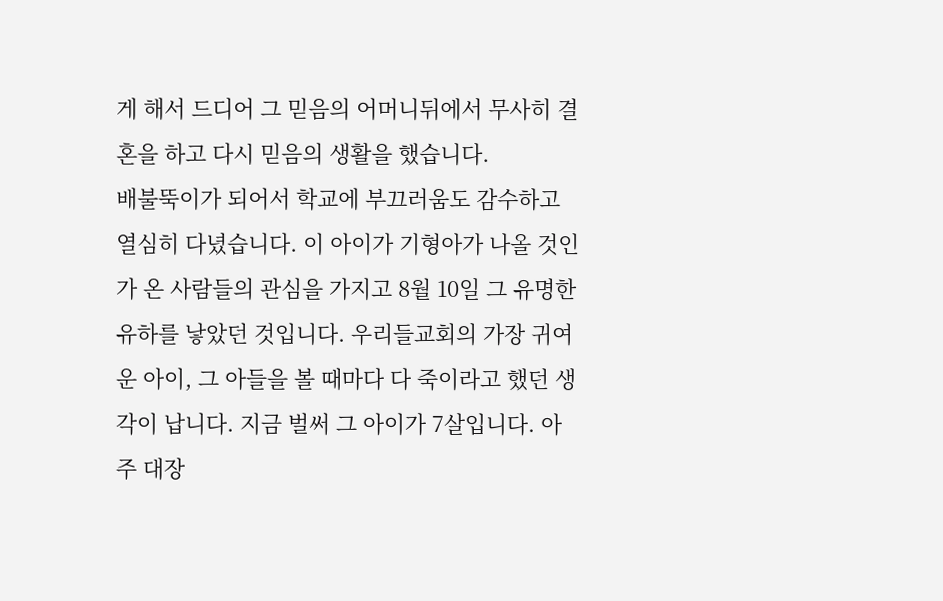게 해서 드디어 그 믿음의 어머니뒤에서 무사히 결혼을 하고 다시 믿음의 생활을 했습니다.
배불뚝이가 되어서 학교에 부끄러움도 감수하고 열심히 다녔습니다. 이 아이가 기형아가 나올 것인가 온 사람들의 관심을 가지고 8월 10일 그 유명한 유하를 낳았던 것입니다. 우리들교회의 가장 귀여운 아이, 그 아들을 볼 때마다 다 죽이라고 했던 생각이 납니다. 지금 벌써 그 아이가 7살입니다. 아주 대장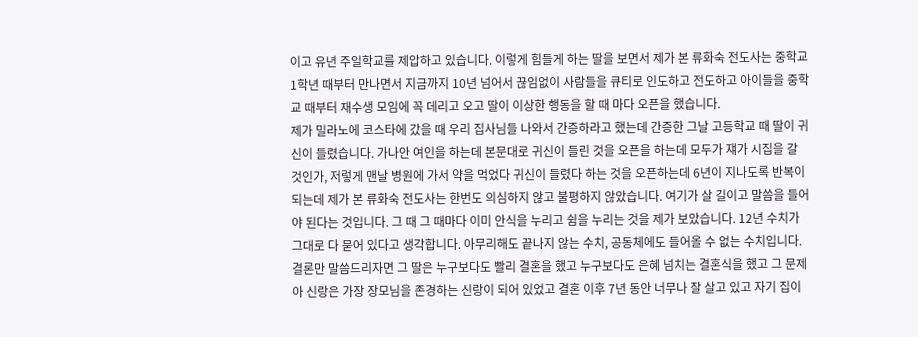이고 유년 주일학교를 제압하고 있습니다. 이렇게 힘들게 하는 딸을 보면서 제가 본 류화숙 전도사는 중학교 1학년 때부터 만나면서 지금까지 10년 넘어서 끊임없이 사람들을 큐티로 인도하고 전도하고 아이들을 중학교 때부터 재수생 모임에 꼭 데리고 오고 딸이 이상한 행동을 할 때 마다 오픈을 했습니다.
제가 밀라노에 코스타에 갔을 때 우리 집사님들 나와서 간증하라고 했는데 간증한 그날 고등학교 때 딸이 귀신이 들렸습니다. 가나안 여인을 하는데 본문대로 귀신이 들린 것을 오픈을 하는데 모두가 쟤가 시집을 갈 것인가, 저렇게 맨날 병원에 가서 약을 먹었다 귀신이 들렸다 하는 것을 오픈하는데 6년이 지나도록 반복이 되는데 제가 본 류화숙 전도사는 한번도 의심하지 않고 불평하지 않았습니다. 여기가 살 길이고 말씀을 들어야 된다는 것입니다. 그 때 그 때마다 이미 안식을 누리고 쉼을 누리는 것을 제가 보았습니다. 12년 수치가 그대로 다 묻어 있다고 생각합니다. 아무리해도 끝나지 않는 수치, 공동체에도 들어올 수 없는 수치입니다.
결론만 말씀드리자면 그 딸은 누구보다도 빨리 결혼을 했고 누구보다도 은혜 넘치는 결혼식을 했고 그 문제아 신랑은 가장 장모님을 존경하는 신랑이 되어 있었고 결혼 이후 7년 동안 너무나 잘 살고 있고 자기 집이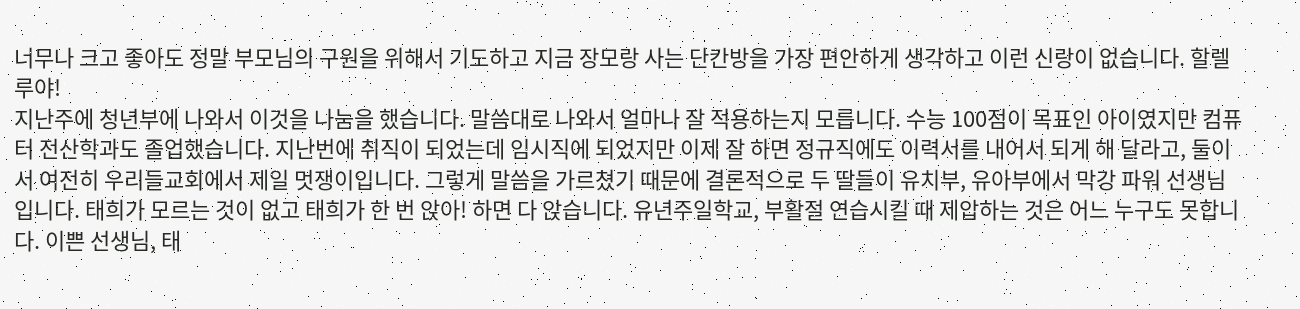너무나 크고 좋아도 정말 부모님의 구원을 위해서 기도하고 지금 장모랑 사는 단칸방을 가장 편안하게 생각하고 이런 신랑이 없습니다. 할렐루야!
지난주에 청년부에 나와서 이것을 나눔을 했습니다. 말씀대로 나와서 얼마나 잘 적용하는지 모릅니다. 수능 100점이 목표인 아이였지만 컴퓨터 전산학과도 졸업했습니다. 지난번에 취직이 되었는데 임시직에 되었지만 이제 잘 하면 정규직에도 이력서를 내어서 되게 해 달라고, 둘이서 여전히 우리들교회에서 제일 멋쟁이입니다. 그렇게 말씀을 가르쳤기 때문에 결론적으로 두 딸들이 유치부, 유아부에서 막강 파워 선생님입니다. 태희가 모르는 것이 없고 태희가 한 번 앉아! 하면 다 앉습니다. 유년주일학교, 부활절 연습시킬 때 제압하는 것은 어느 누구도 못합니다. 이쁜 선생님, 태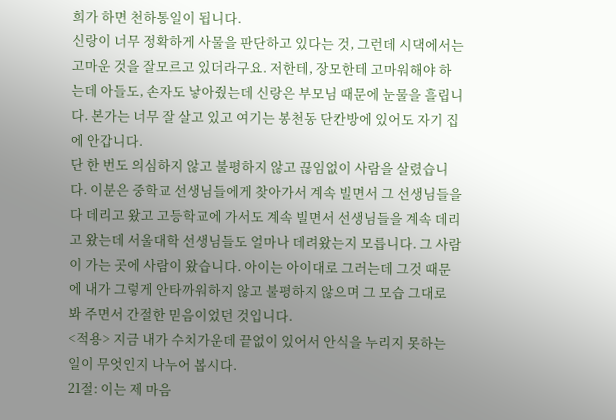희가 하면 천하통일이 됩니다.
신랑이 너무 정확하게 사물을 판단하고 있다는 것, 그런데 시댁에서는 고마운 것을 잘모르고 있더라구요. 저한테, 장모한테 고마워해야 하는데 아들도, 손자도 낳아줬는데 신랑은 부모님 때문에 눈물을 흘립니다. 본가는 너무 잘 살고 있고 여기는 봉천동 단칸방에 있어도 자기 집에 안갑니다.
단 한 번도 의심하지 않고 불평하지 않고 끊임없이 사람을 살렸습니다. 이분은 중학교 선생님들에게 찾아가서 계속 빌면서 그 선생님들을 다 데리고 왔고 고등학교에 가서도 계속 빌면서 선생님들을 계속 데리고 왔는데 서울대학 선생님들도 얼마나 데려왔는지 모릅니다. 그 사람이 가는 곳에 사람이 왔습니다. 아이는 아이대로 그러는데 그것 때문에 내가 그렇게 안타까워하지 않고 불평하지 않으며 그 모습 그대로 봐 주면서 간절한 믿음이었던 것입니다.
<적용> 지금 내가 수치가운데 끝없이 있어서 안식을 누리지 못하는 일이 무엇인지 나누어 봅시다.
21절: 이는 제 마음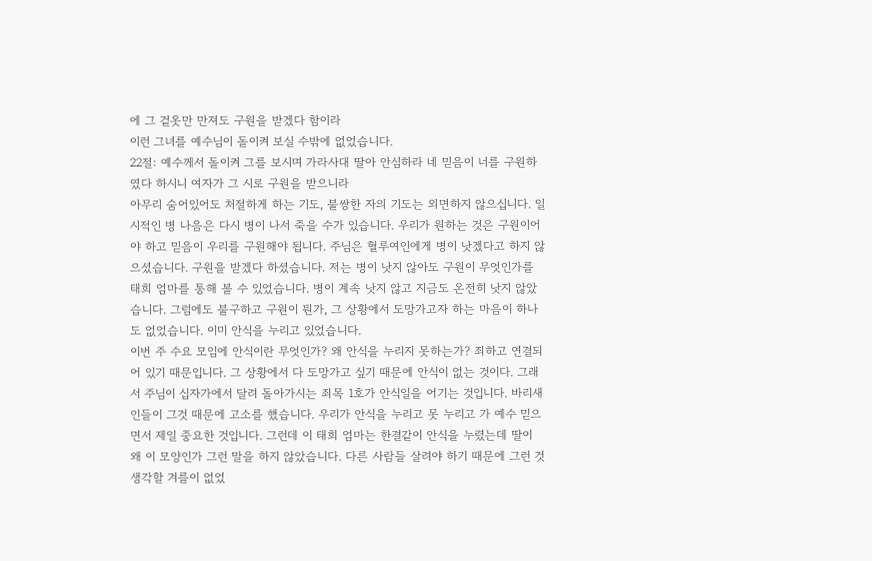에 그 겉옷만 만져도 구원을 받겠다 함이라
이런 그녀를 예수님이 돌이켜 보실 수밖에 없었습니다.
22절: 예수께서 돌이켜 그를 보시며 가라사대 딸아 안심하라 네 믿음이 너를 구원하였다 하시니 여자가 그 시로 구원을 받으니라
아무리 숨어있어도 처절하게 하는 기도, 불쌍한 자의 기도는 외면하지 않으십니다. 일시적인 병 나음은 다시 병이 나서 죽을 수가 있습니다. 우리가 원하는 것은 구원이어야 하고 믿음이 우리를 구원해야 됩니다. 주님은 혈루여인에게 병이 낫겠다고 하지 않으셨습니다. 구원을 받겠다 하셨습니다. 저는 병이 낫지 않아도 구원이 무엇인가를 태희 엄마를 통해 볼 수 있었습니다. 병이 계속 낫지 않고 지금도 온전히 낫지 않았습니다. 그럼에도 불구하고 구원이 뭔가, 그 상황에서 도망가고자 하는 마음이 하나도 없었습니다. 이미 안식을 누리고 있었습니다.
이번 주 수요 모임에 안식이란 무엇인가? 왜 안식을 누리지 못하는가? 죄하고 연결되어 있기 때문입니다. 그 상황에서 다 도망가고 싶기 때문에 안식이 없는 것이다. 그래서 주님이 십자가에서 달려 돌아가시는 죄목 1호가 안식일을 어기는 것입니다. 바리새인들이 그것 때문에 고소를 했습니다. 우리가 안식을 누리고 못 누리고 가 예수 믿으면서 제일 중요한 것입니다. 그런데 이 태희 엄마는 한결같이 안식을 누렸는데 딸이 왜 이 모양인가 그런 말을 하지 않았습니다. 다른 사람들 살려야 하기 때문에 그런 것 생각할 겨를이 없었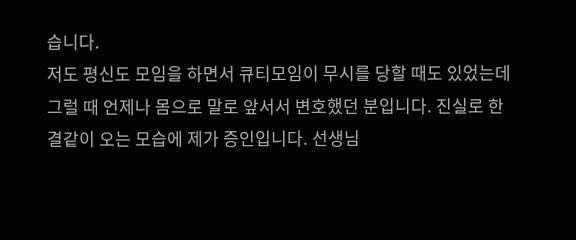습니다.
저도 평신도 모임을 하면서 큐티모임이 무시를 당할 때도 있었는데 그럴 때 언제나 몸으로 말로 앞서서 변호했던 분입니다. 진실로 한결같이 오는 모습에 제가 증인입니다. 선생님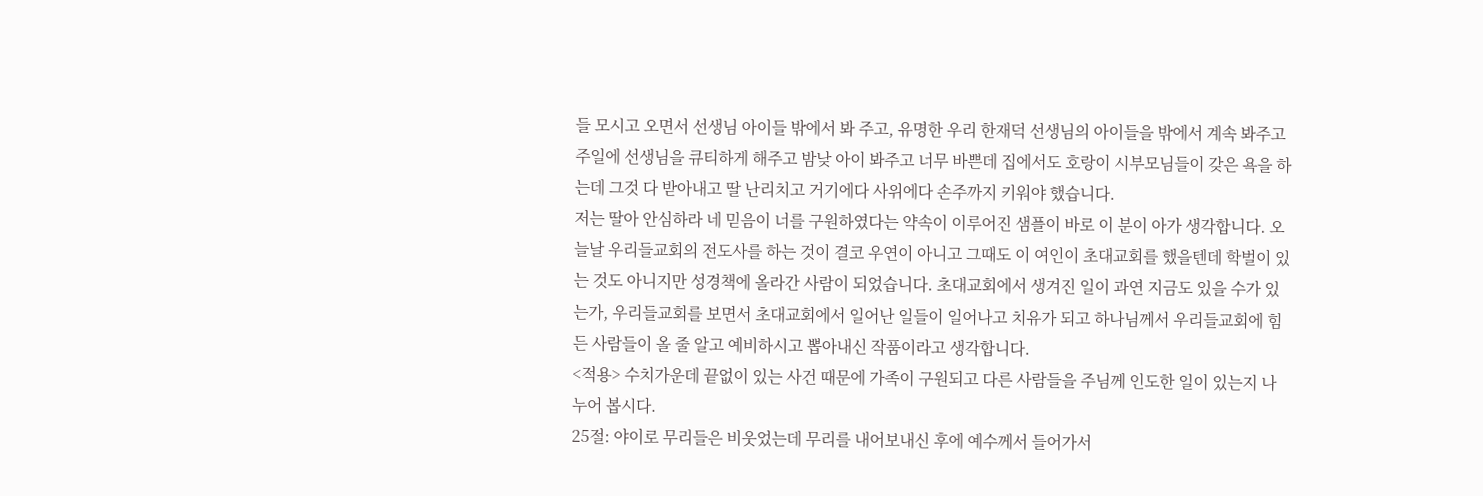들 모시고 오면서 선생님 아이들 밖에서 봐 주고, 유명한 우리 한재덕 선생님의 아이들을 밖에서 계속 봐주고 주일에 선생님을 큐티하게 해주고 밤낮 아이 봐주고 너무 바쁜데 집에서도 호랑이 시부모님들이 갖은 욕을 하는데 그것 다 받아내고 딸 난리치고 거기에다 사위에다 손주까지 키워야 했습니다.
저는 딸아 안심하라 네 믿음이 너를 구원하였다는 약속이 이루어진 샘플이 바로 이 분이 아가 생각합니다. 오늘날 우리들교회의 전도사를 하는 것이 결코 우연이 아니고 그때도 이 여인이 초대교회를 했을텐데 학벌이 있는 것도 아니지만 성경책에 올라간 사람이 되었습니다. 초대교회에서 생겨진 일이 과연 지금도 있을 수가 있는가, 우리들교회를 보면서 초대교회에서 일어난 일들이 일어나고 치유가 되고 하나님께서 우리들교회에 힘든 사람들이 올 줄 알고 예비하시고 뽑아내신 작품이라고 생각합니다.
<적용> 수치가운데 끝없이 있는 사건 때문에 가족이 구원되고 다른 사람들을 주님께 인도한 일이 있는지 나누어 봅시다.
25절: 야이로 무리들은 비웃었는데 무리를 내어보내신 후에 예수께서 들어가서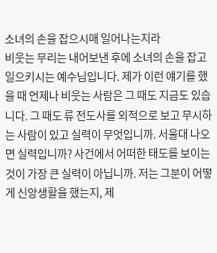소녀의 손을 잡으시매 일어나는지라
비웃는 무리는 내어보낸 후에 소녀의 손을 잡고 일으키시는 예수님입니다. 제가 이런 얘기를 했을 때 언제나 비웃는 사람은 그 때도 지금도 있습니다. 그 때도 류 전도사를 외적으로 보고 무시하는 사람이 있고 실력이 무엇입니까. 서울대 나오면 실력입니까? 사건에서 어떠한 태도를 보이는 것이 가장 큰 실력이 아닙니까. 저는 그분이 어떻게 신앙생활을 했는지, 제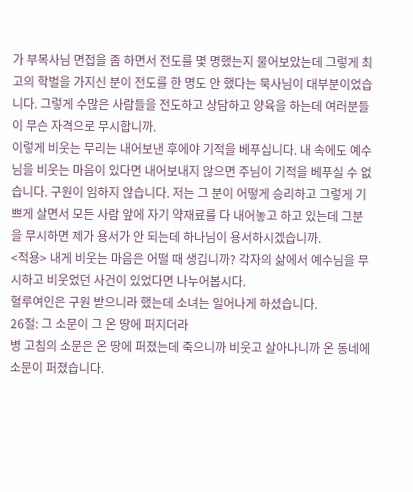가 부목사님 면접을 좀 하면서 전도를 몇 명했는지 물어보았는데 그렇게 최고의 학벌을 가지신 분이 전도를 한 명도 안 했다는 묵사님이 대부분이었습니다. 그렇게 수많은 사람들을 전도하고 상담하고 양육을 하는데 여러분들이 무슨 자격으로 무시합니까.
이렇게 비웃는 무리는 내어보낸 후에야 기적을 베푸십니다. 내 속에도 예수님을 비웃는 마음이 있다면 내어보내지 않으면 주님이 기적을 베푸실 수 없습니다. 구원이 임하지 않습니다. 저는 그 분이 어떻게 승리하고 그렇게 기쁘게 살면서 모든 사람 앞에 자기 약재료를 다 내어놓고 하고 있는데 그분을 무시하면 제가 용서가 안 되는데 하나님이 용서하시겠습니까.
<적용> 내게 비웃는 마음은 어떨 때 생깁니까? 각자의 삶에서 예수님을 무시하고 비웃었던 사건이 있었다면 나누어봅시다.
혈루여인은 구원 받으니라 했는데 소녀는 일어나게 하셨습니다.
26절: 그 소문이 그 온 땅에 퍼지더라
병 고침의 소문은 온 땅에 퍼졌는데 죽으니까 비웃고 살아나니까 온 동네에 소문이 퍼졌습니다.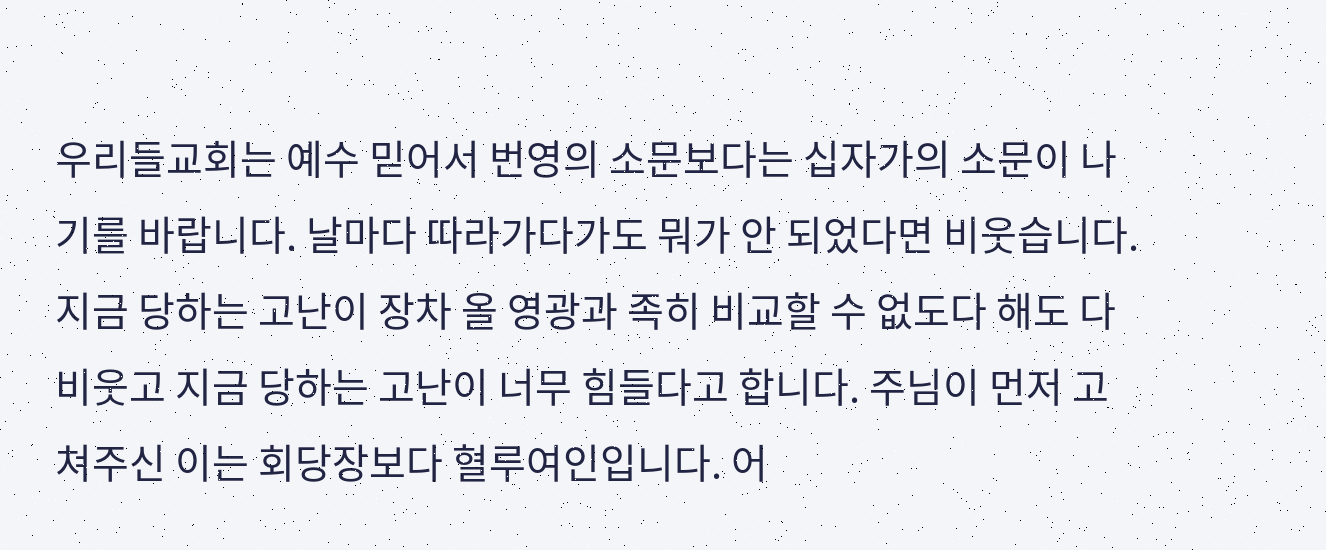우리들교회는 예수 믿어서 번영의 소문보다는 십자가의 소문이 나기를 바랍니다. 날마다 따라가다가도 뭐가 안 되었다면 비웃습니다. 지금 당하는 고난이 장차 올 영광과 족히 비교할 수 없도다 해도 다 비웃고 지금 당하는 고난이 너무 힘들다고 합니다. 주님이 먼저 고쳐주신 이는 회당장보다 혈루여인입니다. 어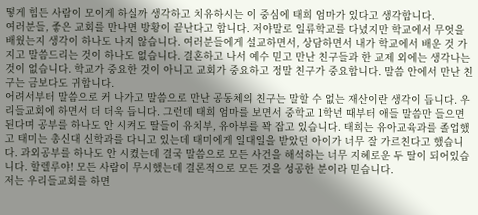떻게 힘든 사람이 모이게 하실까 생각하고 치유하시는 이 중심에 태희 엄마가 있다고 생각합니다.
여러분들, 좋은 교회를 만나면 방황이 끝난다고 합니다. 저야말로 일류학교를 다녔지만 학교에서 무엇을 배웠는지 생각이 하나도 나지 않습니다. 여러분들에게 설교하면서, 상담하면서 내가 학교에서 배운 것 가지고 말씀드리는 것이 하나도 없습니다. 결혼하고 나서 예수 믿고 만난 친구들과 한 교제 외에는 생각나는 것이 없습니다. 학교가 중요한 것이 아니고 교회가 중요하고 정말 친구가 중요합니다. 말씀 안에서 만난 친구는 금보다도 귀합니다.
어려서부터 말씀으로 커 나가고 말씀으로 만난 공동체의 친구는 말할 수 없는 재산이란 생각이 듭니다. 우리들교회에 하면서 더 더욱 듭니다. 그런데 태희 엄마를 보면서 중학교 1학년 때부터 애들 말씀만 들으면 된다며 공부를 하나도 안 시켜도 딸들이 유치부, 유아부를 꽉 잡고 있습니다. 태희는 유아교육과를 졸업했고 태미는 총신대 신학과를 다니고 있는데 태미에게 일대일을 받았던 아이가 너무 잘 가르친다고 했습니다. 과외공부를 하나도 안 시켰는데 결국 말씀으로 모든 사건을 해석하는 너무 지혜로운 두 딸이 되어있습니다. 할렐루야! 모든 사람이 무시했는데 결론적으로 모든 것을 성공한 분이라 믿습니다.
저는 우리들교회를 하면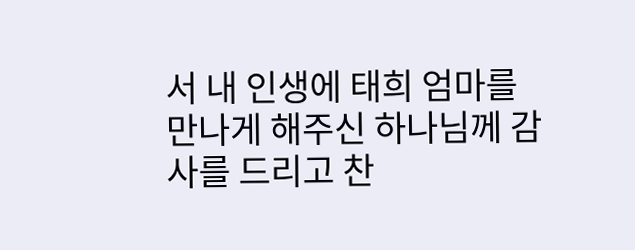서 내 인생에 태희 엄마를 만나게 해주신 하나님께 감사를 드리고 찬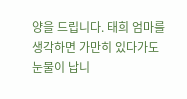양을 드립니다. 태희 엄마를 생각하면 가만히 있다가도 눈물이 납니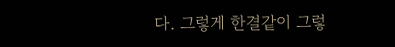다. 그렇게 한결같이 그렇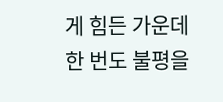게 힘든 가운데 한 번도 불평을